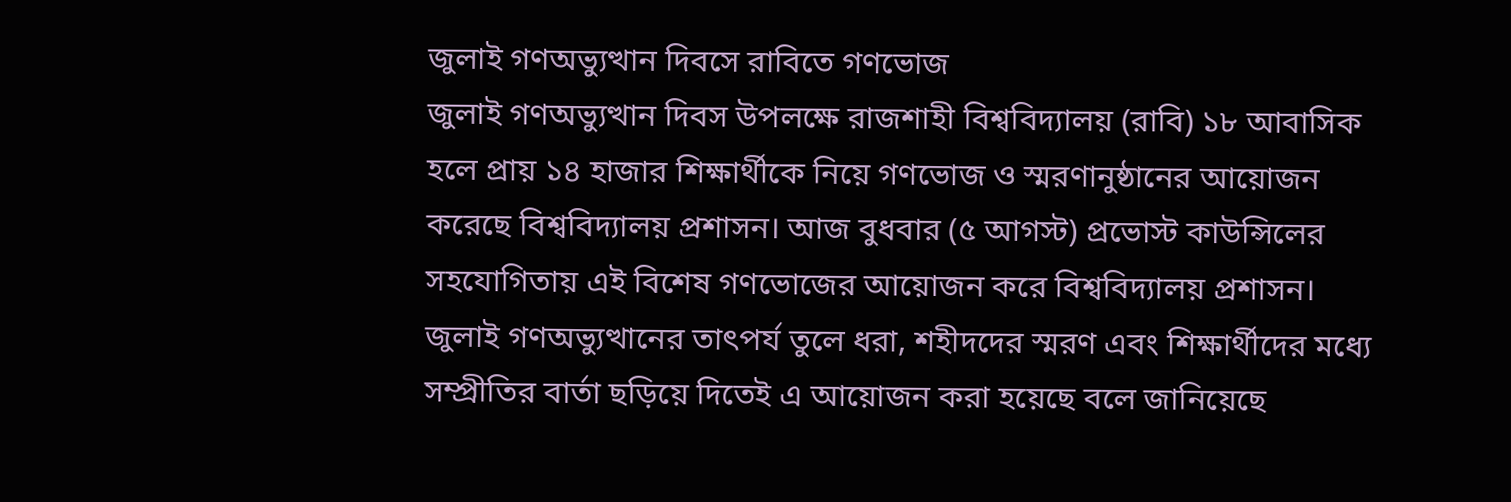জুলাই গণঅভ্যুত্থান দিবসে রাবিতে গণভোজ
জুলাই গণঅভ্যুত্থান দিবস উপলক্ষে রাজশাহী বিশ্ববিদ্যালয় (রাবি) ১৮ আবাসিক হলে প্রায় ১৪ হাজার শিক্ষার্থীকে নিয়ে গণভোজ ও স্মরণানুষ্ঠানের আয়োজন করেছে বিশ্ববিদ্যালয় প্রশাসন। আজ বুধবার (৫ আগস্ট) প্রভোস্ট কাউন্সিলের সহযোগিতায় এই বিশেষ গণভোজের আয়োজন করে বিশ্ববিদ্যালয় প্রশাসন।
জুলাই গণঅভ্যুত্থানের তাৎপর্য তুলে ধরা, শহীদদের স্মরণ এবং শিক্ষার্থীদের মধ্যে সম্প্রীতির বার্তা ছড়িয়ে দিতেই এ আয়োজন করা হয়েছে বলে জানিয়েছে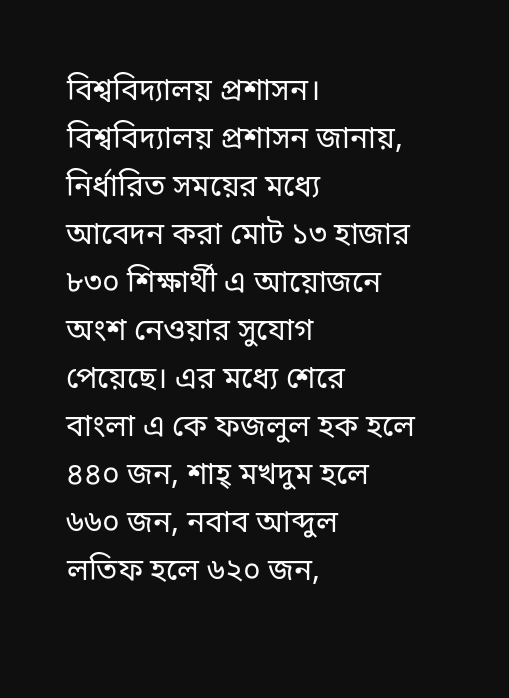বিশ্ববিদ্যালয় প্রশাসন।
বিশ্ববিদ্যালয় প্রশাসন জানায়, নির্ধারিত সময়ের মধ্যে আবেদন করা মোট ১৩ হাজার ৮৩০ শিক্ষার্থী এ আয়োজনে অংশ নেওয়ার সুযোগ পেয়েছে। এর মধ্যে শেরে বাংলা এ কে ফজলুল হক হলে ৪৪০ জন, শাহ্ মখদুম হলে ৬৬০ জন, নবাব আব্দুল লতিফ হলে ৬২০ জন,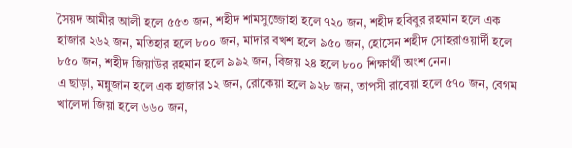সৈয়দ আমীর আলী হলে ৫৫৩ জন, শহীদ শামসুজ্জোহা হলে ৭২০ জন, শহীদ হবিবুর রহমান হলে এক হাজার ২৬২ জন, মতিহার হলে ৮০০ জন, মাদার বখশ হলে ৯৫০ জন, হোসেন শহীদ সোহরাওয়ার্দী হলে ৮৫০ জন, শহীদ জিয়াউর রহমান হলে ৯৯২ জন, বিজয় ২৪ হলে ৮০০ শিক্ষার্থী অংশ নেন।
এ ছাড়া, মন্নুজান হলে এক হাজার ১২ জন, রোকেয়া হলে ৯২৮ জন, তাপসী রাবেয়া হলে ৫৭০ জন, বেগম খালেদা জিয়া হলে ৬৬০ জন,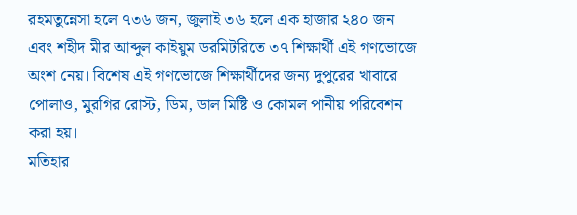রহমতুন্নেসা হলে ৭৩৬ জন, জুলাই ৩৬ হলে এক হাজার ২৪০ জন এবং শহীদ মীর আব্দুল কাইয়ুম ডরমিটরিতে ৩৭ শিক্ষার্থী এই গণভোজে অংশ নেয়। বিশেষ এই গণভোজে শিক্ষার্থীদের জন্য দুপুরের খাবারে পোলাও, মুরগির রোস্ট, ডিম, ডাল মিষ্টি ও কোমল পানীয় পরিবেশন করা হয়।
মতিহার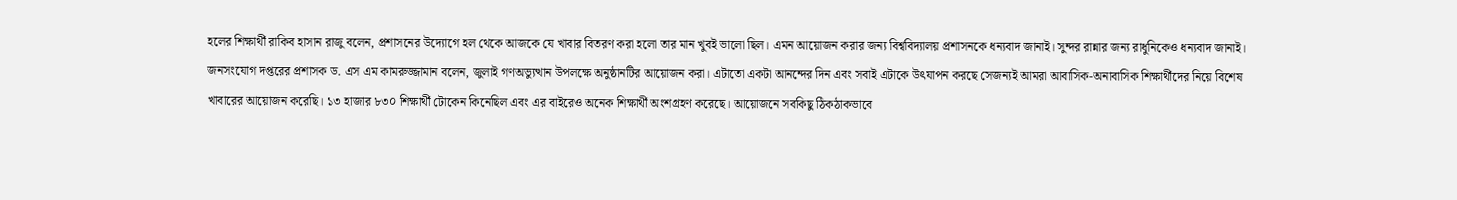হলের শিক্ষার্থী রাকিব হাসান রাজু বলেন, প্রশাসনের উদ্যোগে হল থেকে আজকে যে খাবার বিতরণ করা হলো তার মান খুবই ভালো ছিল। এমন আয়োজন করার জন্য বিশ্ববিদ্যালয় প্রশাসনকে ধন্যবাদ জানাই। সুন্দর রান্নার জন্য রাধুনিকেও ধন্যবাদ জানাই।
জনসংযোগ দপ্তরের প্রশাসক ড. এস এম কামরুজ্জামান বলেন, জুলাই গণঅভ্যুত্থান উপলক্ষে অনুষ্ঠানটির আয়োজন করা। এটাতো একটা আনন্দের দিন এবং সবাই এটাকে উৎযাপন করছে সেজন্যই আমরা আবাসিক-অনাবাসিক শিক্ষার্থীদের নিয়ে বিশেষ খাবারের আয়োজন করেছি। ১৩ হাজার ৮৩০ শিক্ষার্থী টোকেন কিনেছিল এবং এর বাইরেও অনেক শিক্ষার্থী অংশগ্রহণ করেছে। আয়োজনে সবকিছু ঠিকঠাকভাবে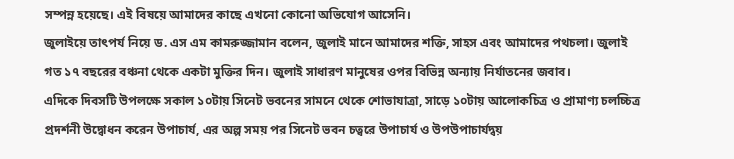সম্পন্ন হয়েছে। এই বিষয়ে আমাদের কাছে এখনো কোনো অভিযোগ আসেনি।
জুলাইয়ে তাৎপর্য নিয়ে ড. এস এম কামরুজ্জামান বলেন, জুলাই মানে আমাদের শক্তি, সাহস এবং আমাদের পথচলা। জুলাই গত ১৭ বছরের বঞ্চনা থেকে একটা মুক্তির দিন। জুলাই সাধারণ মানুষের ওপর বিভিন্ন অন্যায় নির্যাতনের জবাব।
এদিকে দিবসটি উপলক্ষে সকাল ১০টায় সিনেট ভবনের সামনে থেকে শোভাযাত্রা, সাড়ে ১০টায় আলোকচিত্র ও প্রামাণ্য চলচ্চিত্র প্রদর্শনী উদ্বোধন করেন উপাচার্য, এর অল্প সময় পর সিনেট ভবন চত্বরে উপাচার্য ও উপউপাচার্যদ্বয়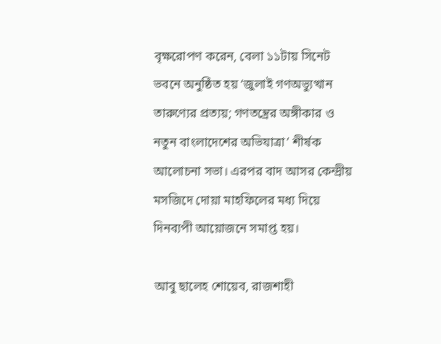বৃক্ষরোপণ করেন, বেলা ১১টায় সিনেট ভবনে অনুষ্ঠিত হয় ‘জুলাই গণঅভ্যুত্থান তারুণ্যের প্রত্যয়; গণতন্ত্রের অঙ্গীকার ও নতুন বাংলাদেশের অভিযাত্রা’ শীর্ষক আলোচনা সভা। এরপর বাদ আসর কেন্দ্রীয় মসজিদে দোয়া মাহফিলের মধ্য দিয়ে দিনব্যপী আয়োজনে সমাপ্ত হয়।

আবু ছালেহ শোয়েব, রাজশাহী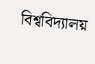বিশ্ববিদ্যালয়